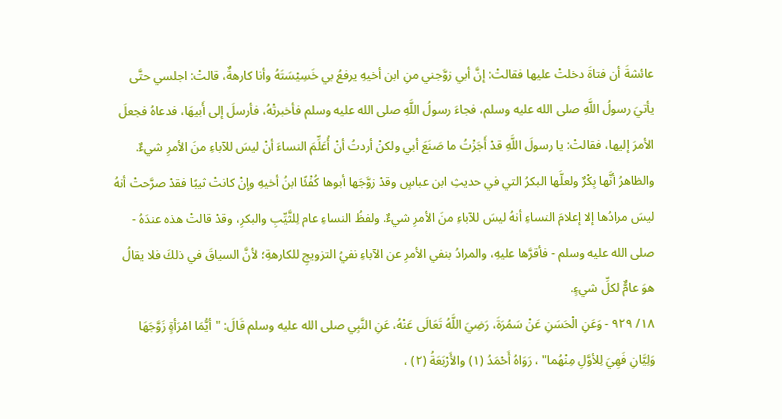عائشةَ أن فتاةَ دخلتْ عليها فقالتْ: إنَّ أبي زوَّجني منِ ابن أخيهِ يرفعُ بي خَسِيْسَتَهُ وأنا كارهةٌ، قالتْ: اجلسي حتَّى يأتيَ رسولُ اللَّهِ صلى الله عليه وسلم، فجاءَ رسولُ اللَّهِ صلى الله عليه وسلم فأخبرتْهُ، فأرسلَ إلى أَبيهَا، فدعاهُ فجعلَ الأمرَ إليها، فقالتْ: يا رسولَ اللَّهِ قدْ أَجَزْتُ ما صَنَعَ أبي ولكنْ أردتُ أنْ أُعَلِّمَ النساءَ أنْ ليسَ للآباءِ منَ الأمرِ شيءٌ. والظاهرُ أنَّها بِكْرٌ ولعلَّها البكرُ التي في حديثِ ابن عباسٍ وقدْ زوَّجَها أبوها كُفْئًا ابنُ أخيهِ وإنْ كانتْ ثيبًا فقدْ صرَّحتْ أنهُ ليسَ مرادُها إلا إعلامَ النساءِ أنهُ ليسَ للآباءِ منَ الأمرِ شيءٌ. ولفظُ النساءِ عام لِلثَّيِّبِ والبكرِ، وقدْ قالتْ هذه عندَهُ - صلى الله عليه وسلم - فأقرَّها عليهِ، والمرادُ بنفي الأمرِ عن الآباءِ نفيُ التزويجِ للكارهةِ؛ لأنَّ السياقَ في ذلكَ فلا يقالُ هوَ عامٌّ لكلِّ شيءٍ.
١٨/ ٩٢٩ - وَعَنِ الْحَسَنِ عَنْ سَمُرَةَ، رَضِيَ اللَّهُ تَعَالَى عَنْهُ، عَنِ النَّبِي صلى الله عليه وسلم قَالَ: "أيُّمَا امْرَأةٍ زَوَّجَهَا وَلِيَّانِ فَهِيَ لِلأوَّلِ مِنْهُما" ، رَوَاهُ أَحْمَدُ (١) والأَرْبَعَةُ (٢) ،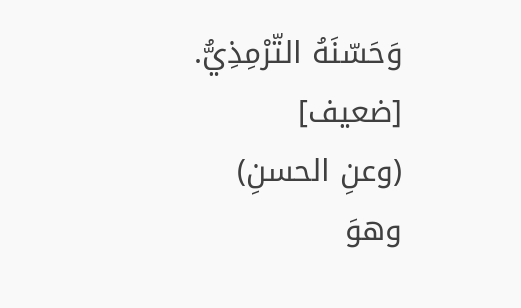وَحَسّنَهُ التّرْمِذِيُّ. [ضعيف]
(وعنِ الحسنِ) وهوَ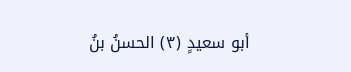أبو سعيدٍ (٣) الحسنُ بنُ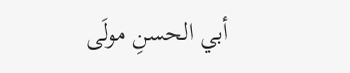أبي الحسنِ مولَى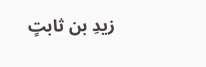زيدِ بن ثابتٍ